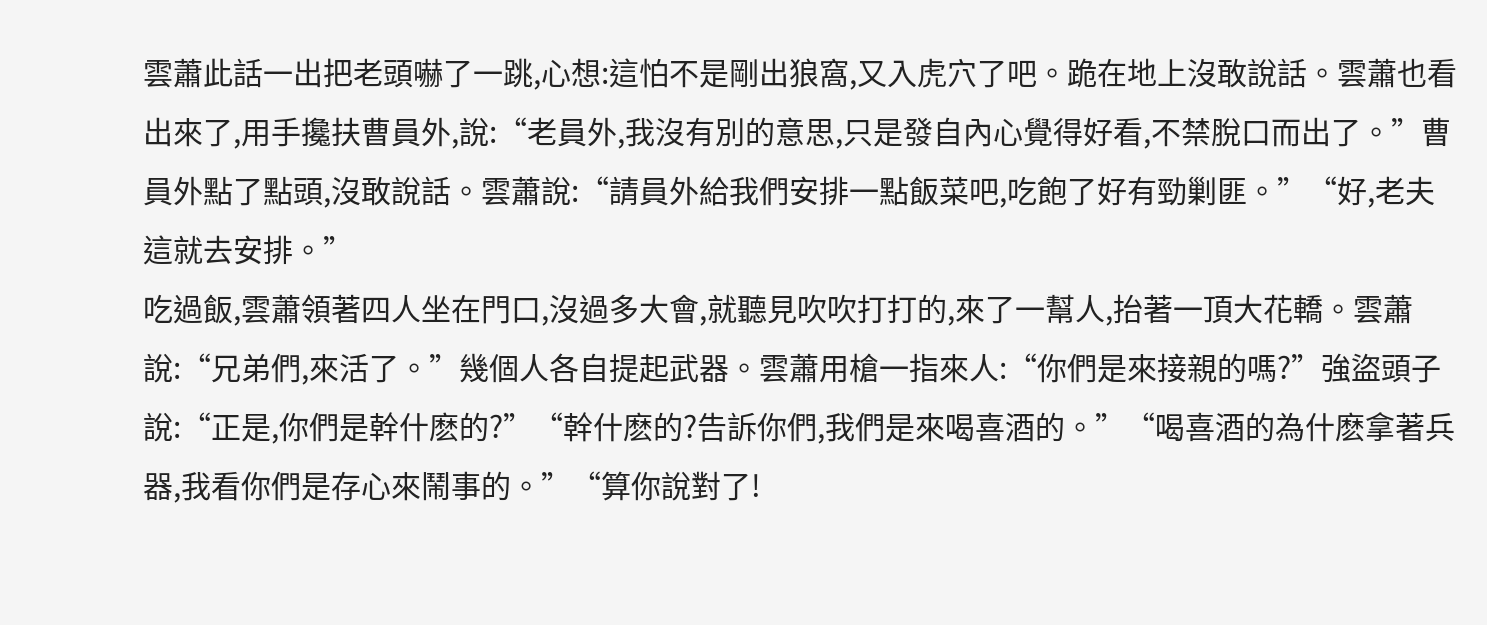雲蕭此話一出把老頭嚇了一跳,心想:這怕不是剛出狼窩,又入虎穴了吧。跪在地上沒敢說話。雲蕭也看出來了,用手攙扶曹員外,說:“老員外,我沒有別的意思,只是發自內心覺得好看,不禁脫口而出了。”曹員外點了點頭,沒敢說話。雲蕭說:“請員外給我們安排一點飯菜吧,吃飽了好有勁剿匪。”“好,老夫這就去安排。”
吃過飯,雲蕭領著四人坐在門口,沒過多大會,就聽見吹吹打打的,來了一幫人,抬著一頂大花轎。雲蕭說:“兄弟們,來活了。”幾個人各自提起武器。雲蕭用槍一指來人:“你們是來接親的嗎?”強盜頭子說:“正是,你們是幹什麽的?”“幹什麽的?告訴你們,我們是來喝喜酒的。”“喝喜酒的為什麽拿著兵器,我看你們是存心來鬧事的。”“算你說對了!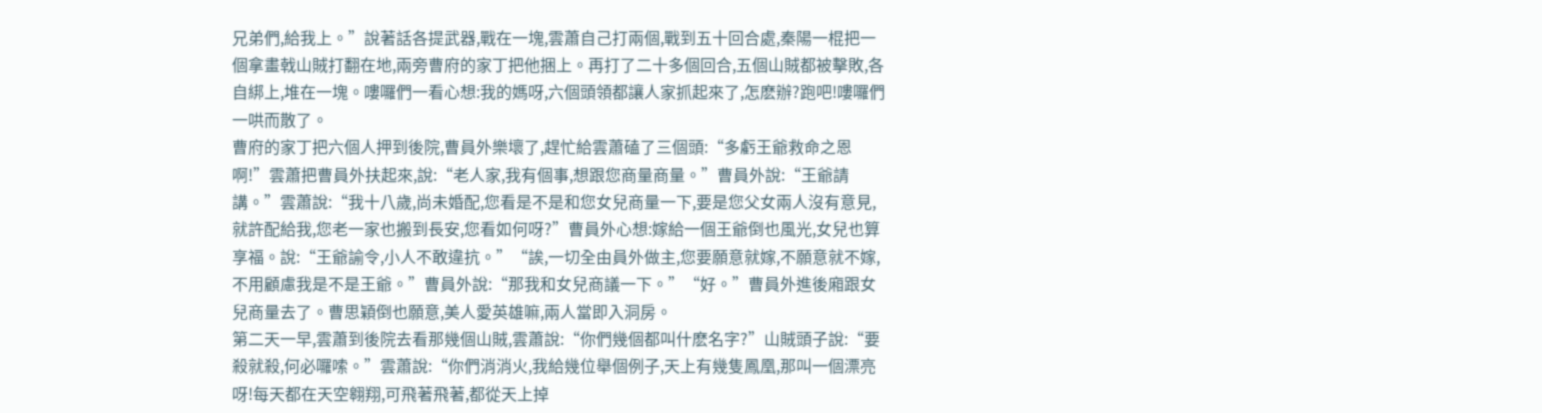兄弟們,給我上。”說著話各提武器,戰在一塊,雲蕭自己打兩個,戰到五十回合處,秦陽一棍把一個拿畫戟山賊打翻在地,兩旁曹府的家丁把他捆上。再打了二十多個回合,五個山賊都被擊敗,各自綁上,堆在一塊。嘍囉們一看心想:我的媽呀,六個頭領都讓人家抓起來了,怎麽辦?跑吧!嘍囉們一哄而散了。
曹府的家丁把六個人押到後院,曹員外樂壞了,趕忙給雲蕭磕了三個頭:“多虧王爺救命之恩啊!”雲蕭把曹員外扶起來,說:“老人家,我有個事,想跟您商量商量。”曹員外說:“王爺請講。”雲蕭說:“我十八歲,尚未婚配,您看是不是和您女兒商量一下,要是您父女兩人沒有意見,就許配給我,您老一家也搬到長安,您看如何呀?”曹員外心想:嫁給一個王爺倒也風光,女兒也算享福。說:“王爺諭令,小人不敢違抗。”“誒,一切全由員外做主,您要願意就嫁,不願意就不嫁,不用顧慮我是不是王爺。”曹員外說:“那我和女兒商議一下。”“好。”曹員外進後廂跟女兒商量去了。曹思穎倒也願意,美人愛英雄嘛,兩人當即入洞房。
第二天一早,雲蕭到後院去看那幾個山賊,雲蕭說:“你們幾個都叫什麽名字?”山賊頭子說:“要殺就殺,何必囉嗦。”雲蕭說:“你們消消火,我給幾位舉個例子,天上有幾隻鳳凰,那叫一個漂亮呀!每天都在天空翱翔,可飛著飛著,都從天上掉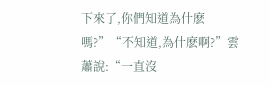下來了,你們知道為什麽嗎?”“不知道,為什麽啊?”雲蕭說:“一直沒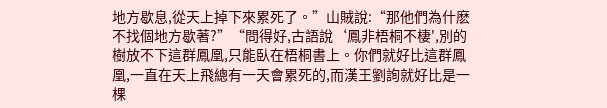地方歇息,從天上掉下來累死了。”山賊說:“那他們為什麽不找個地方歇著?”“問得好,古語說‘鳳非梧桐不棲',別的樹放不下這群鳳凰,只能臥在梧桐書上。你們就好比這群鳳凰,一直在天上飛總有一天會累死的,而漢王劉詢就好比是一棵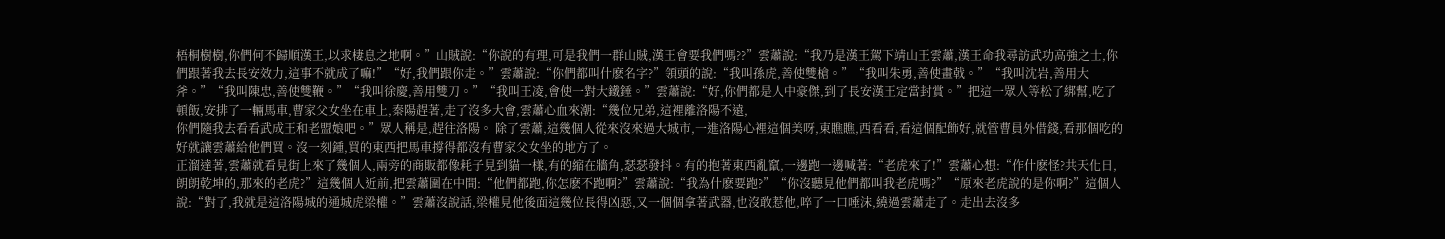梧桐樹樹,你們何不歸順漢王,以求棲息之地啊。”山賊說:“你說的有理,可是我們一群山賊,漢王會要我們嗎??”雲蕭說:“我乃是漢王駕下靖山王雲蕭,漢王命我尋訪武功高強之士,你們跟著我去長安效力,這事不就成了嘛!”“好,我們跟你走。”雲蕭說:“你們都叫什麽名字?”領頭的說:“我叫孫虎,善使雙槍。”“我叫朱勇,善使畫戟。”“我叫沈岩,善用大斧。”“我叫陳忠,善使雙鞭。”“我叫徐慶,善用雙刀。”“我叫王凌,會使一對大鐵錘。”雲蕭說:“好,你們都是人中豪傑,到了長安漢王定當封賞。”把這一眾人等松了綁幫,吃了頓飯,安排了一輛馬車,曹家父女坐在車上,秦陽趕著,走了沒多大會,雲蕭心血來潮:“幾位兄弟,這裡離洛陽不遠,
你們隨我去看看武成王和老盟娘吧。”眾人稱是,趕往洛陽。 除了雲蕭,這幾個人從來沒來過大城市,一進洛陽心裡這個美呀,東瞧瞧,西看看,看這個配飾好,就管曹員外借錢,看那個吃的好就讓雲蕭給他們買。沒一刻鍾,買的東西把馬車撐得都沒有曹家父女坐的地方了。
正溜達著,雲蕭就看見街上來了幾個人,兩旁的商販都像耗子見到貓一樣,有的縮在牆角,瑟瑟發抖。有的抱著東西亂竄,一邊跑一邊喊著:“老虎來了!”雲蕭心想:“作什麽怪?共天化日,朗朗乾坤的,那來的老虎?”這幾個人近前,把雲蕭圍在中間:“他們都跑,你怎麽不跑啊?”雲蕭說:“我為什麽要跑?”“你沒聽見他們都叫我老虎嗎?”“原來老虎說的是你啊?”這個人說:“對了,我就是這洛陽城的通城虎梁權。”雲蕭沒說話,梁權見他後面這幾位長得凶惡,又一個個拿著武器,也沒敢惹他,啐了一口唾沫,繞過雲蕭走了。走出去沒多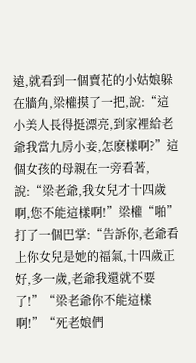遠,就看到一個賣花的小姑娘躲在牆角,梁權摸了一把,說:“這小美人長得挺漂亮,到家裡給老爺我當九房小妾,怎麽樣啊?”這個女孩的母親在一旁看著,說:“梁老爺,我女兒才十四歲啊,您不能這樣啊!”梁權“啪”打了一個巴掌:“告訴你,老爺看上你女兒是她的福氣,十四歲正好,多一歲,老爺我還就不要了!”“梁老爺你不能這樣啊!”“死老娘們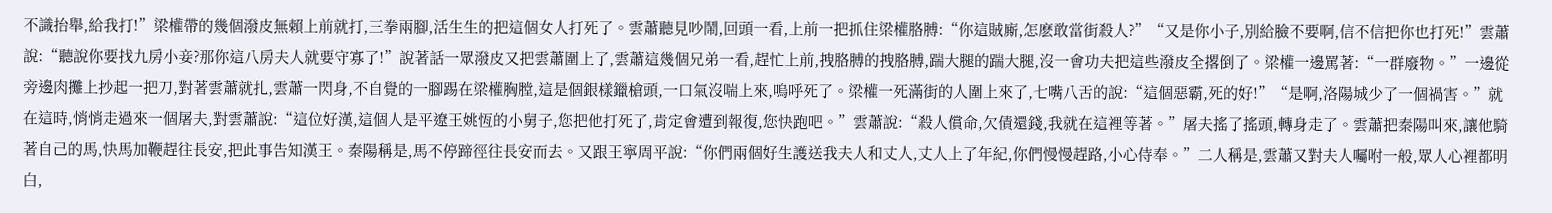不識抬舉,給我打!”梁權帶的幾個潑皮無賴上前就打,三拳兩腳,活生生的把這個女人打死了。雲蕭聽見吵鬧,回頭一看,上前一把抓住梁權胳膊:“你這賊廝,怎麽敢當街殺人?”“又是你小子,別給臉不要啊,信不信把你也打死!”雲蕭說:“聽說你要找九房小妾?那你這八房夫人就要守寡了!”說著話一眾潑皮又把雲蕭圍上了,雲蕭這幾個兄弟一看,趕忙上前,拽胳膊的拽胳膊,踹大腿的踹大腿,沒一會功夫把這些潑皮全撂倒了。梁權一邊罵著:“一群廢物。”一邊從旁邊肉攤上抄起一把刀,對著雲蕭就扎,雲蕭一閃身,不自覺的一腳踢在梁權胸膛,這是個銀樣鑞槍頭,一口氣沒喘上來,嗚呼死了。梁權一死滿街的人圍上來了,七嘴八舌的說:“這個惡霸,死的好!”“是啊,洛陽城少了一個禍害。”就在這時,悄悄走過來一個屠夫,對雲蕭說:“這位好漢,這個人是平遼王姚恆的小舅子,您把他打死了,肯定會遭到報復,您快跑吧。”雲蕭說:“殺人償命,欠債還錢,我就在這裡等著。”屠夫搖了搖頭,轉身走了。雲蕭把秦陽叫來,讓他騎著自己的馬,快馬加鞭趕往長安,把此事告知漢王。秦陽稱是,馬不停蹄徑往長安而去。又跟王寧周平說:“你們兩個好生護送我夫人和丈人,丈人上了年紀,你們慢慢趕路,小心侍奉。”二人稱是,雲蕭又對夫人囑咐一般,眾人心裡都明白,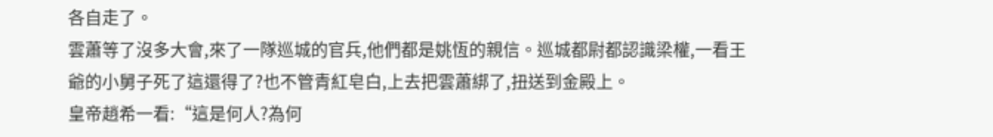各自走了。
雲蕭等了沒多大會,來了一隊巡城的官兵,他們都是姚恆的親信。巡城都尉都認識梁權,一看王爺的小舅子死了這還得了?也不管青紅皂白,上去把雲蕭綁了,扭送到金殿上。
皇帝趙希一看:“這是何人?為何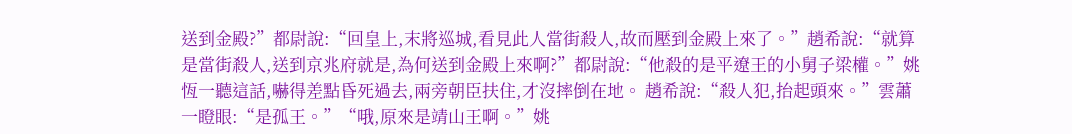送到金殿?”都尉說:“回皇上,末將巡城,看見此人當街殺人,故而壓到金殿上來了。”趙希說:“就算是當街殺人,送到京兆府就是,為何送到金殿上來啊?”都尉說:“他殺的是平遼王的小舅子梁權。”姚恆一聽這話,嚇得差點昏死過去,兩旁朝臣扶住,才沒摔倒在地。 趙希說:“殺人犯,抬起頭來。”雲蕭一瞪眼:“是孤王。”“哦,原來是靖山王啊。”姚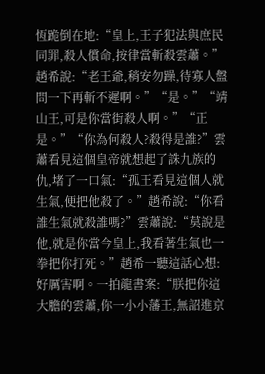恆跪倒在地:“皇上,王子犯法與庶民同罪,殺人償命,按律當斬殺雲蕭。”趙希說:“老王爺,稍安勿躁,待寡人盤問一下再斬不遲啊。”“是。”“靖山王,可是你當街殺人啊。”“正是。”“你為何殺人?殺得是誰?”雲蕭看見這個皇帝就想起了誅九族的仇,堵了一口氣:“孤王看見這個人就生氣,便把他殺了。”趙希說:“你看誰生氣就殺誰嗎?”雲蕭說:“莫說是他,就是你當今皇上,我看著生氣也一拳把你打死。”趙希一聽這話心想:好厲害啊。一拍龍書案:“朕把你這大膽的雲蕭,你一小小藩王,無詔進京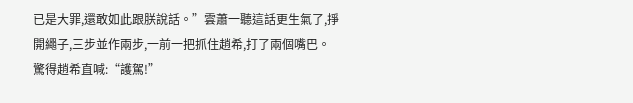已是大罪,還敢如此跟朕說話。”雲蕭一聽這話更生氣了,掙開繩子,三步並作兩步,一前一把抓住趙希,打了兩個嘴巴。驚得趙希直喊:“護駕!”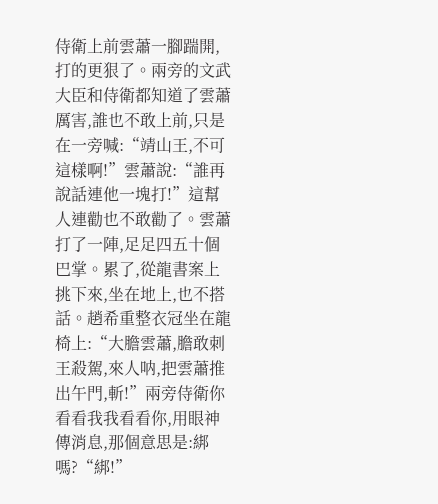侍衛上前雲蕭一腳踹開,打的更狠了。兩旁的文武大臣和侍衛都知道了雲蕭厲害,誰也不敢上前,只是在一旁喊:“靖山王,不可這樣啊!”雲蕭說:“誰再說話連他一塊打!”這幫人連勸也不敢勸了。雲蕭打了一陣,足足四五十個巴掌。累了,從龍書案上挑下來,坐在地上,也不搭話。趙希重整衣冠坐在龍椅上:“大膽雲蕭,膽敢刺王殺駕,來人呐,把雲蕭推出午門,斬!”兩旁侍衛你看看我我看看你,用眼神傳消息,那個意思是:綁嗎?“綁!”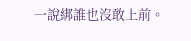一說綁誰也沒敢上前。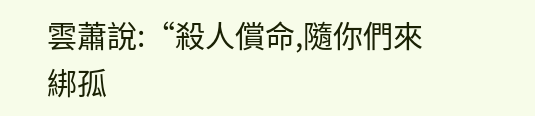雲蕭說:“殺人償命,隨你們來綁孤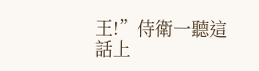王!”侍衛一聽這話上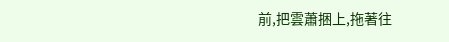前,把雲蕭捆上,拖著往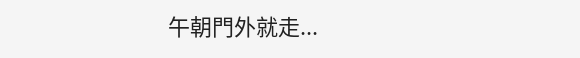午朝門外就走...